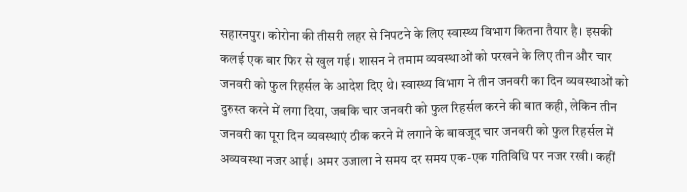सहारनपुर। कोरोना की तीसरी लहर से निपटने के लिए स्वास्थ्य विभाग कितना तैयार है। इसकी कलई एक बार फिर से खुल गई। शासन ने तमाम व्यवस्थाओं को परखने के लिए तीन और चार जनवरी को फुल रिहर्सल के आदेश दिए थे। स्वास्थ्य विभाग ने तीन जनवरी का दिन व्यवस्थाओं को दुरुस्त करने में लगा दिया, जबकि चार जनवरी को फुल रिहर्सल करने की बात कही, लेकिन तीन जनवरी का पूरा दिन व्यवस्थाएं ठीक करने में लगाने के बावजूद चार जनवरी को फुल रिहर्सल में अव्यवस्था नजर आई। अमर उजाला ने समय दर समय एक-एक गतिविधि पर नजर रखी। कहीं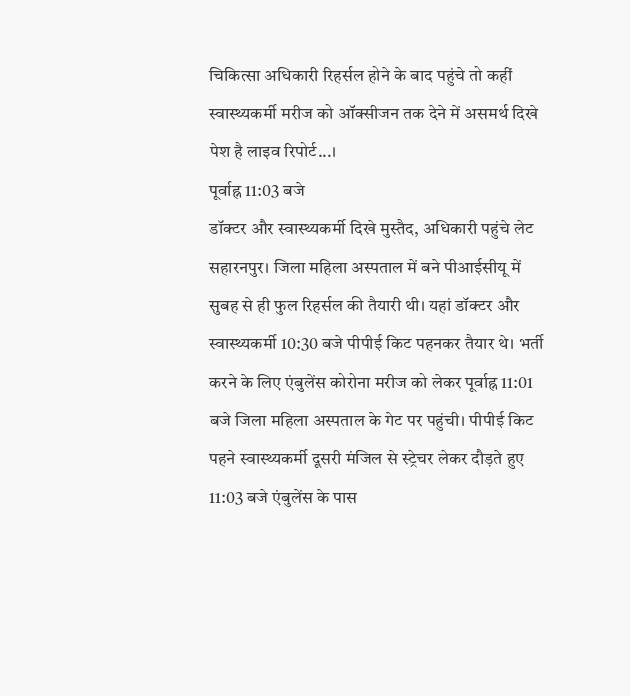चिकित्सा अधिकारी रिहर्सल होने के बाद पहुंचे तो कहीं स्वास्थ्यकर्मी मरीज को ऑक्सीजन तक देने में असमर्थ दिखे पेश है लाइव रिपोर्ट...।
पूर्वाह्न 11:03 बजे
डॉक्टर और स्वास्थ्यकर्मी दिखे मुस्तैद, अधिकारी पहुंचे लेट
सहारनपुर। जिला महिला अस्पताल में बने पीआईसीयू में सुबह से ही फुल रिहर्सल की तैयारी थी। यहां डॉक्टर और स्वास्थ्यकर्मी 10:30 बजे पीपीई किट पहनकर तैयार थे। भर्ती करने के लिए एंबुलेंस कोरोना मरीज को लेकर पूर्वाह्न 11:01 बजे जिला महिला अस्पताल के गेट पर पहुंची। पीपीई किट पहने स्वास्थ्यकर्मी दूसरी मंजिल से स्ट्रेचर लेकर दौड़ते हुए 11:03 बजे एंबुलेंस के पास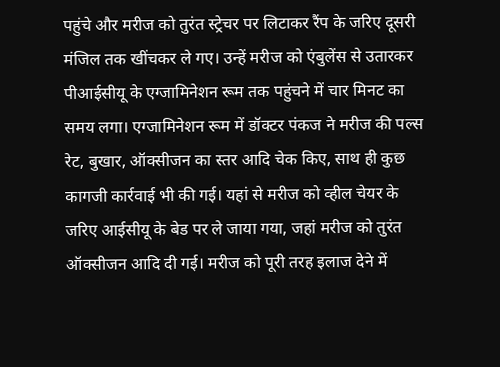पहुंचे और मरीज को तुरंत स्ट्रेचर पर लिटाकर रैंप के जरिए दूसरी मंजिल तक खींचकर ले गए। उन्हें मरीज को एंबुलेंस से उतारकर पीआईसीयू के एग्जामिनेशन रूम तक पहुंचने में चार मिनट का समय लगा। एग्जामिनेशन रूम में डॉक्टर पंकज ने मरीज की पल्स रेट, बुखार, ऑक्सीजन का स्तर आदि चेक किए, साथ ही कुछ कागजी कार्रवाई भी की गई। यहां से मरीज को व्हील चेयर के जरिए आईसीयू के बेड पर ले जाया गया, जहां मरीज को तुरंत ऑक्सीजन आदि दी गई। मरीज को पूरी तरह इलाज देने में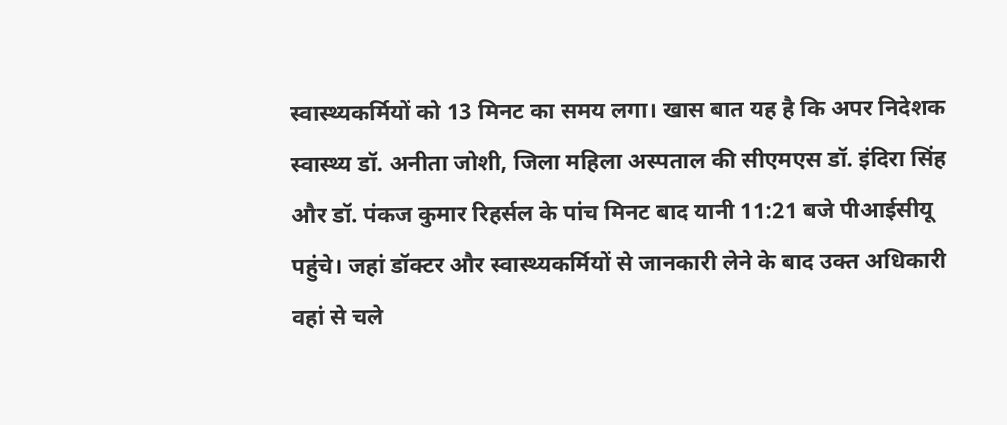स्वास्थ्यकर्मियों को 13 मिनट का समय लगा। खास बात यह है कि अपर निदेशक स्वास्थ्य डॉ. अनीता जोशी, जिला महिला अस्पताल की सीएमएस डॉ. इंदिरा सिंह और डॉ. पंकज कुमार रिहर्सल के पांच मिनट बाद यानी 11:21 बजे पीआईसीयू पहुंचे। जहां डॉक्टर और स्वास्थ्यकर्मियों से जानकारी लेने के बाद उक्त अधिकारी वहां से चले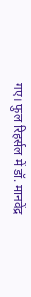गए। फुल रिहर्सल में डॉ. मानवेंद्र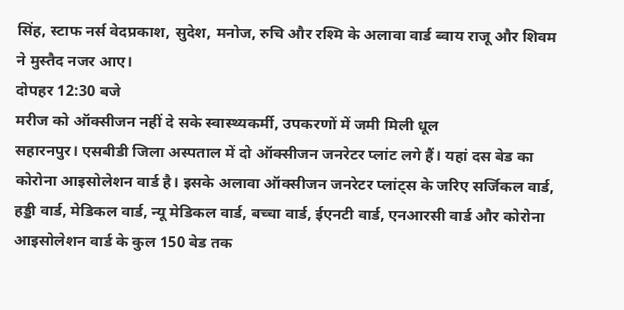सिंह, स्टाफ नर्स वेदप्रकाश, सुदेश, मनोज, रुचि और रश्मि के अलावा वार्ड ब्वाय राजू और शिवम ने मुस्तैद नजर आए।
दोपहर 12:30 बजे
मरीज को ऑक्सीजन नहीं दे सके स्वास्थ्यकर्मी, उपकरणों में जमी मिली धूल
सहारनपुर। एसबीडी जिला अस्पताल में दो ऑक्सीजन जनरेटर प्लांट लगे हैं। यहां दस बेड का कोरोना आइसोलेशन वार्ड है। इसके अलावा ऑक्सीजन जनरेटर प्लांट्स के जरिए सर्जिकल वार्ड, हड्डी वार्ड, मेडिकल वार्ड, न्यू मेडिकल वार्ड, बच्चा वार्ड, ईएनटी वार्ड, एनआरसी वार्ड और कोरोना आइसोलेशन वार्ड के कुल 150 बेड तक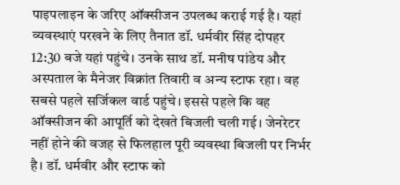पाइपलाइन के जरिए ऑक्सीजन उपलब्ध कराई गई है। यहां व्यवस्थाएं परखने के लिए तैनात डॉ. धर्मवीर सिंह दोपहर 12:30 बजे यहां पहुंचे। उनके साथ डॉ. मनीष पांडेय और अस्पताल के मैनेजर विक्रांत तिवारी व अन्य स्टाफ रहा। वह सबसे पहले सर्जिकल वार्ड पहुंचे। इससे पहले कि वह ऑक्सीजन की आपूर्ति को देखते बिजली चली गई। जेनरेटर नहीं होने की वजह से फिलहाल पूरी व्यवस्था बिजली पर निर्भर है। डॉ. धर्मवीर और स्टाफ को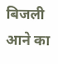बिजली आने का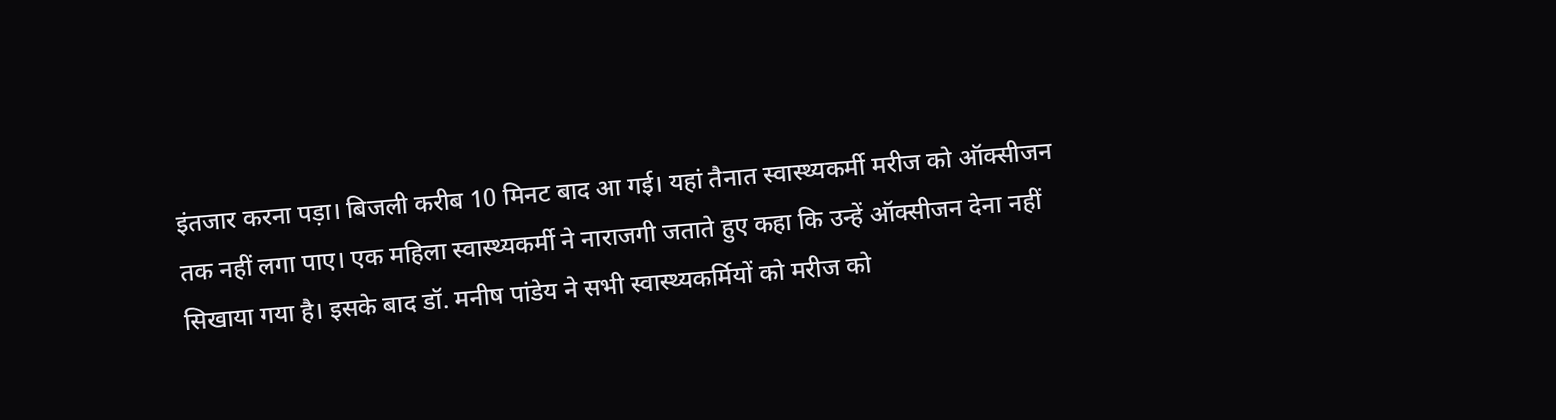इंतजार करना पड़ा। बिजली करीब 10 मिनट बाद आ गई। यहां तैनात स्वास्थ्यकर्मी मरीज को ऑक्सीजन तक नहीं लगा पाए। एक महिला स्वास्थ्यकर्मी ने नाराजगी जताते हुए कहा कि उन्हें ऑक्सीजन देना नहीं सिखाया गया है। इसके बाद डॉ. मनीष पांडेय ने सभी स्वास्थ्यकर्मियों को मरीज को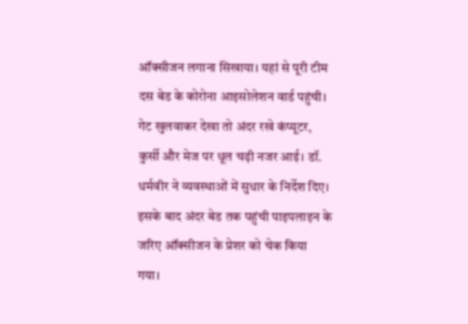ऑक्सीजन लगाना सिखाया। यहां से पूरी टीम दस बेड के कोरोना आइसोलेशन वार्ड पहुंची। गेट खुलवाकर देखा तो अंदर रखे कंप्यूटर, कुर्सी और मेज पर धूल चढ़ी नजर आई। डॉ. धर्मवीर ने व्यवस्थाओं में सुधार के निर्देश दिए। इसके बाद अंदर बेड तक पहुंची पाइपलाइन के जरिए ऑक्सीजन के प्रेशर को चेक किया गया।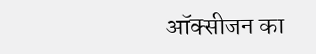ऑक्सीजन का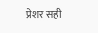प्रेशर सही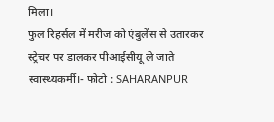मिला।
फुल रिहर्सल में मरीज को एंबुलेंस से उतारकर स्ट्रेचर पर डालकर पीआईसीयू ले जाते स्वास्थ्यकर्मी।- फोटो : SAHARANPUR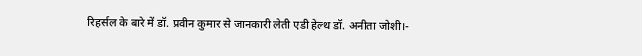रिहर्सल के बारे में डॉ. प्रवीन कुमार से जानकारी लेती एडी हेल्थ डॉ. अनीता जोशी।-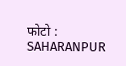फोटो : SAHARANPUR